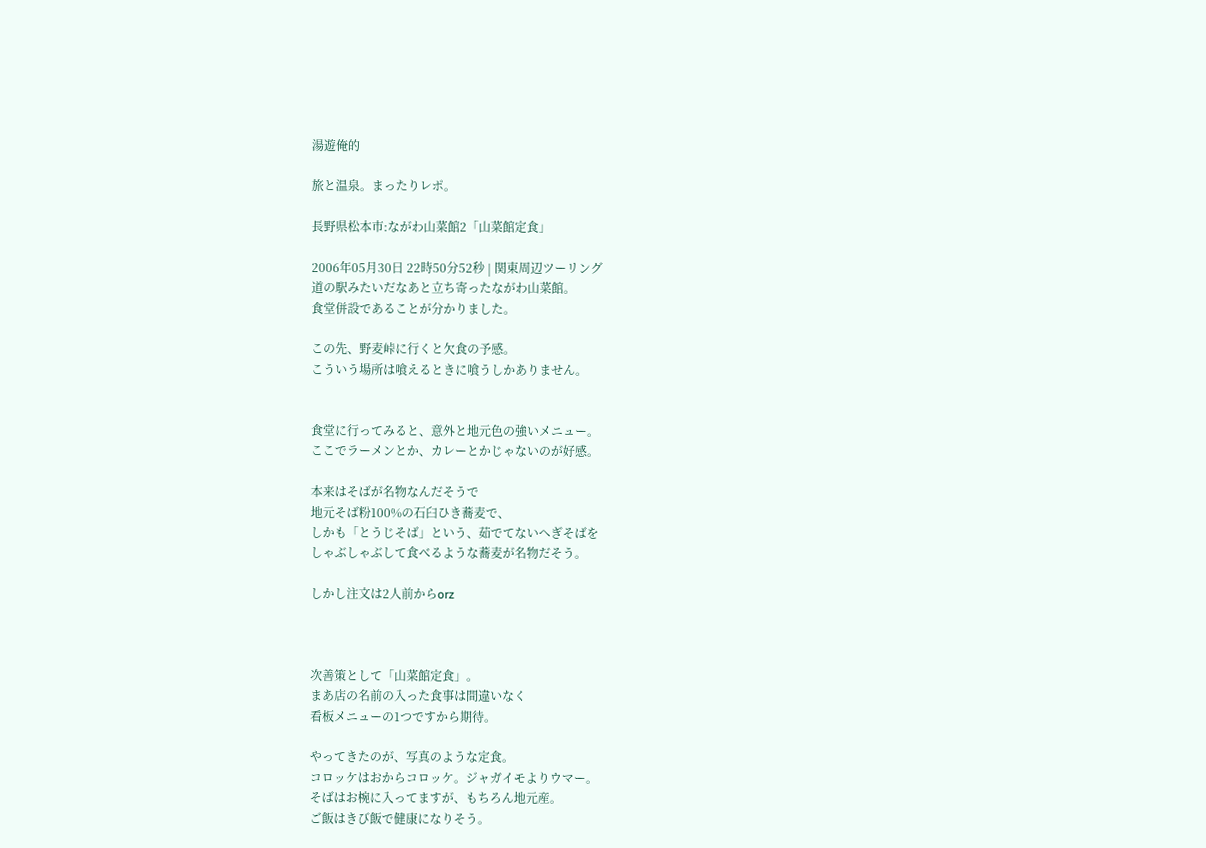湯遊俺的

旅と温泉。まったりレポ。

長野県松本市:ながわ山菜館2「山菜館定食」

2006年05月30日 22時50分52秒 | 関東周辺ツーリング
道の駅みたいだなあと立ち寄ったながわ山菜館。
食堂併設であることが分かりました。

この先、野麦峠に行くと欠食の予感。
こういう場所は喰えるときに喰うしかありません。


食堂に行ってみると、意外と地元色の強いメニュー。
ここでラーメンとか、カレーとかじゃないのが好感。

本来はそばが名物なんだそうで
地元そば粉100%の石臼ひき蕎麦で、
しかも「とうじそば」という、茹でてないへぎそばを
しゃぶしゃぶして食べるような蕎麦が名物だそう。

しかし注文は2人前からorz



次善策として「山菜館定食」。
まあ店の名前の入った食事は間違いなく
看板メニューの1つですから期待。

やってきたのが、写真のような定食。
コロッケはおからコロッケ。ジャガイモよりウマー。
そばはお椀に入ってますが、もちろん地元産。
ご飯はきび飯で健康になりそう。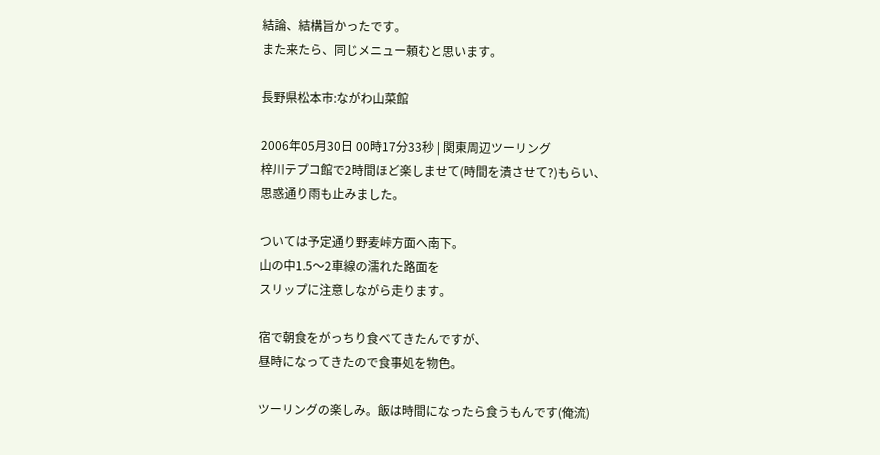結論、結構旨かったです。
また来たら、同じメニュー頼むと思います。

長野県松本市:ながわ山菜館

2006年05月30日 00時17分33秒 | 関東周辺ツーリング
梓川テプコ館で2時間ほど楽しませて(時間を潰させて?)もらい、
思惑通り雨も止みました。

ついては予定通り野麦峠方面へ南下。
山の中1.5〜2車線の濡れた路面を
スリップに注意しながら走ります。

宿で朝食をがっちり食べてきたんですが、
昼時になってきたので食事処を物色。

ツーリングの楽しみ。飯は時間になったら食うもんです(俺流)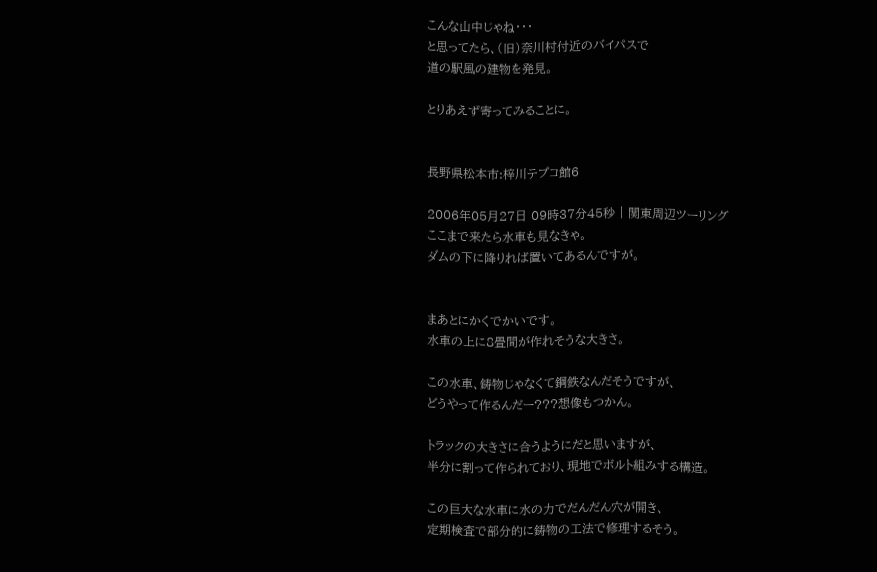こんな山中じゃね・・・
と思ってたら、(旧)奈川村付近のバイパスで
道の駅風の建物を発見。

とりあえず寄ってみることに。


長野県松本市:梓川テプコ館6

2006年05月27日 09時37分45秒 | 関東周辺ツーリング
ここまで来たら水車も見なきゃ。
ダムの下に降りれば置いてあるんですが。


まあとにかくでかいです。
水車の上に8畳間が作れそうな大きさ。

この水車、鋳物じゃなくて鋼鉄なんだそうですが、
どうやって作るんだー???想像もつかん。

トラックの大きさに合うようにだと思いますが、
半分に割って作られており、現地でボルト組みする構造。

この巨大な水車に水の力でだんだん穴が開き、
定期検査で部分的に鋳物の工法で修理するそう。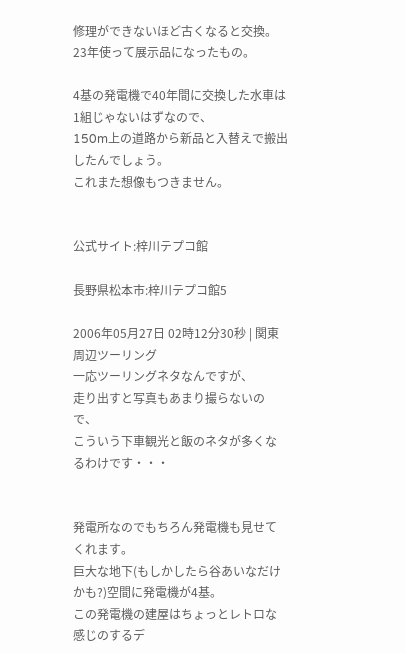修理ができないほど古くなると交換。
23年使って展示品になったもの。

4基の発電機で40年間に交換した水車は1組じゃないはずなので、
150m上の道路から新品と入替えで搬出したんでしょう。
これまた想像もつきません。


公式サイト:梓川テプコ館

長野県松本市:梓川テプコ館5

2006年05月27日 02時12分30秒 | 関東周辺ツーリング
一応ツーリングネタなんですが、
走り出すと写真もあまり撮らないので、
こういう下車観光と飯のネタが多くなるわけです・・・


発電所なのでもちろん発電機も見せてくれます。
巨大な地下(もしかしたら谷あいなだけかも?)空間に発電機が4基。
この発電機の建屋はちょっとレトロな感じのするデ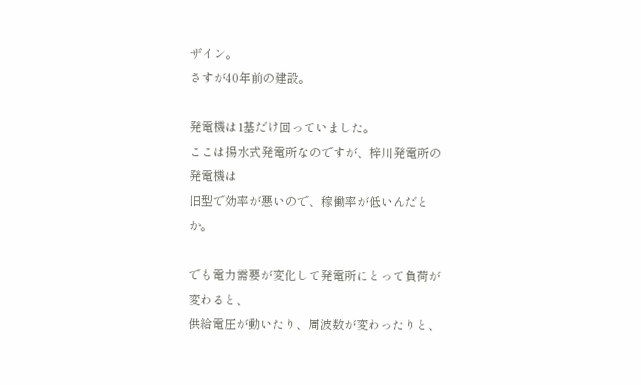ザイン。
さすが40年前の建設。

発電機は1基だけ回っていました。
ここは揚水式発電所なのですが、梓川発電所の発電機は
旧型で効率が悪いので、稼働率が低いんだとか。

でも電力需要が変化して発電所にとって負荷が変わると、
供給電圧が動いたり、周波数が変わったりと、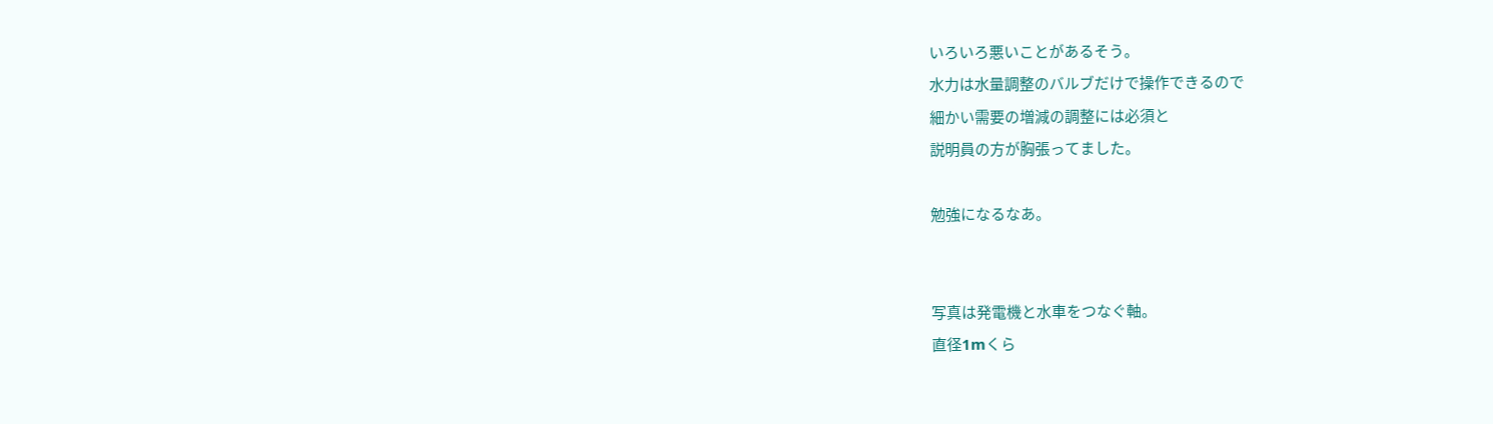いろいろ悪いことがあるそう。
水力は水量調整のバルブだけで操作できるので
細かい需要の増減の調整には必須と
説明員の方が胸張ってました。

勉強になるなあ。


写真は発電機と水車をつなぐ軸。
直径1mくら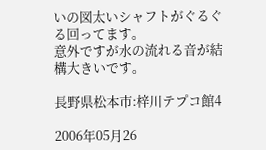いの図太いシャフトがぐるぐる回ってます。
意外ですが水の流れる音が結構大きいです。

長野県松本市:梓川テプコ館4

2006年05月26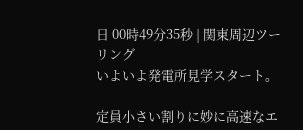日 00時49分35秒 | 関東周辺ツーリング
いよいよ発電所見学スタート。

定員小さい割りに妙に高速なエ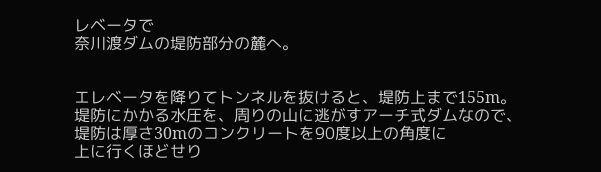レベータで
奈川渡ダムの堤防部分の麓へ。


エレベータを降りてトンネルを抜けると、堤防上まで155m。
堤防にかかる水圧を、周りの山に逃がすアーチ式ダムなので、
堤防は厚さ30mのコンクリートを90度以上の角度に
上に行くほどせり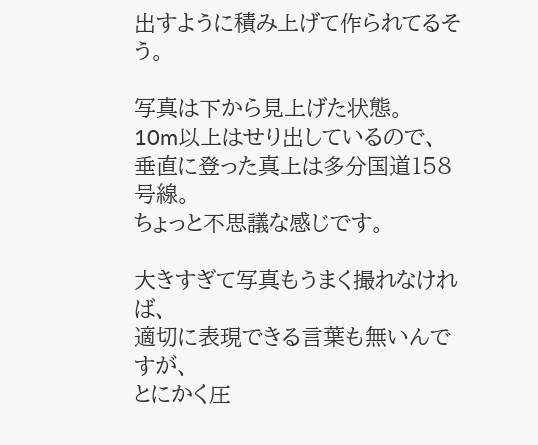出すように積み上げて作られてるそう。

写真は下から見上げた状態。
10m以上はせり出しているので、
垂直に登った真上は多分国道158号線。
ちょっと不思議な感じです。

大きすぎて写真もうまく撮れなければ、
適切に表現できる言葉も無いんですが、
とにかく圧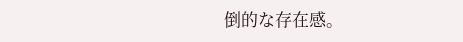倒的な存在感。